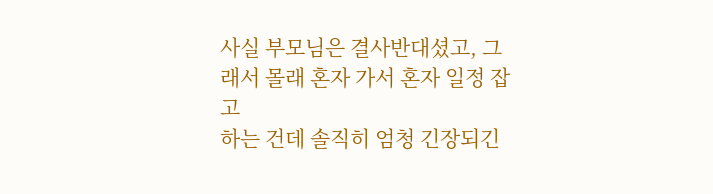사실 부모님은 결사반대셨고, 그래서 몰래 혼자 가서 혼자 일정 잡고
하는 건데 솔직히 엄청 긴장되긴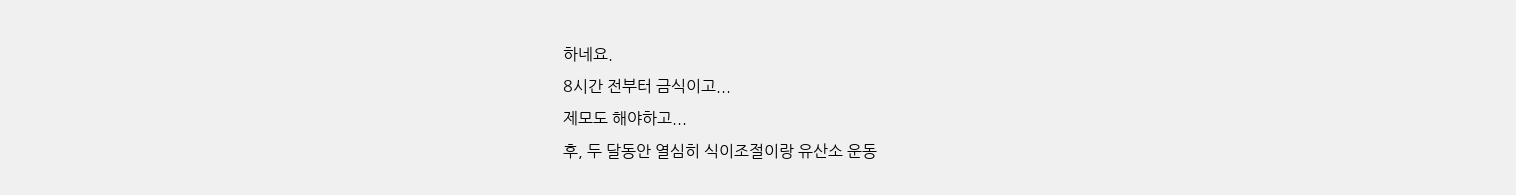하네요.
8시간 전부터 금식이고...
제모도 해야하고...
후, 두 달동안 열심히 식이조절이랑 유산소 운동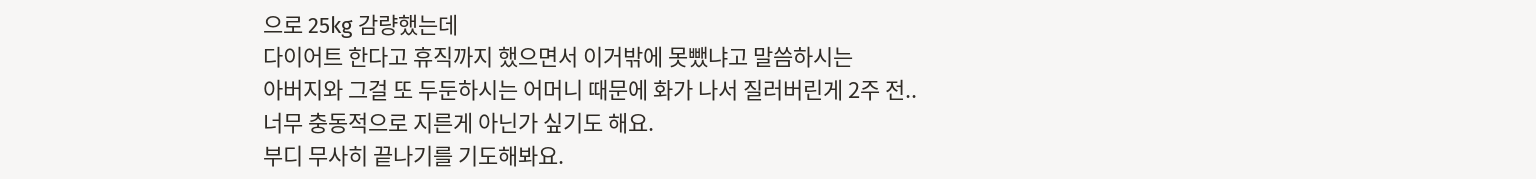으로 25kg 감량했는데
다이어트 한다고 휴직까지 했으면서 이거밖에 못뺐냐고 말씀하시는
아버지와 그걸 또 두둔하시는 어머니 때문에 화가 나서 질러버린게 2주 전..
너무 충동적으로 지른게 아닌가 싶기도 해요.
부디 무사히 끝나기를 기도해봐요.